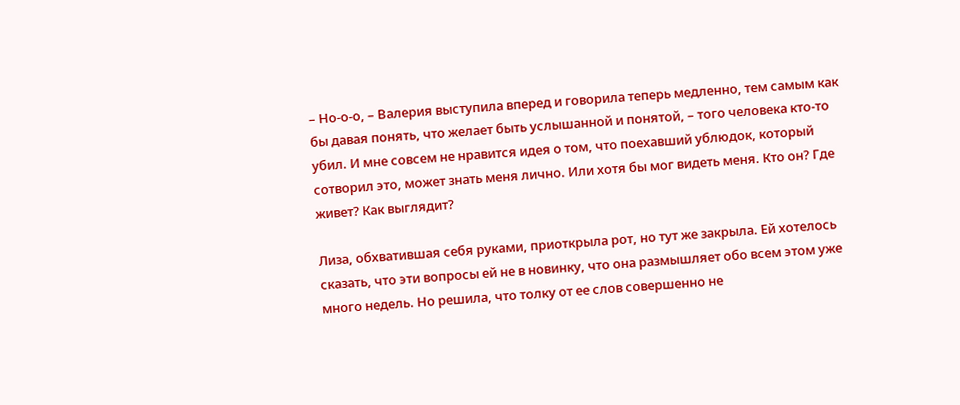– Но-о-о, – Валерия выступила вперед и говорила теперь медленно, тем самым как бы давая понять, что желает быть услышанной и понятой, – того человека кто-то убил. И мне совсем не нравится идея о том, что поехавший ублюдок, который сотворил это, может знать меня лично. Или хотя бы мог видеть меня. Кто он? Где живет? Как выглядит?

Лиза, обхватившая себя руками, приоткрыла рот, но тут же закрыла. Ей хотелось сказать, что эти вопросы ей не в новинку, что она размышляет обо всем этом уже много недель. Но решила, что толку от ее слов совершенно не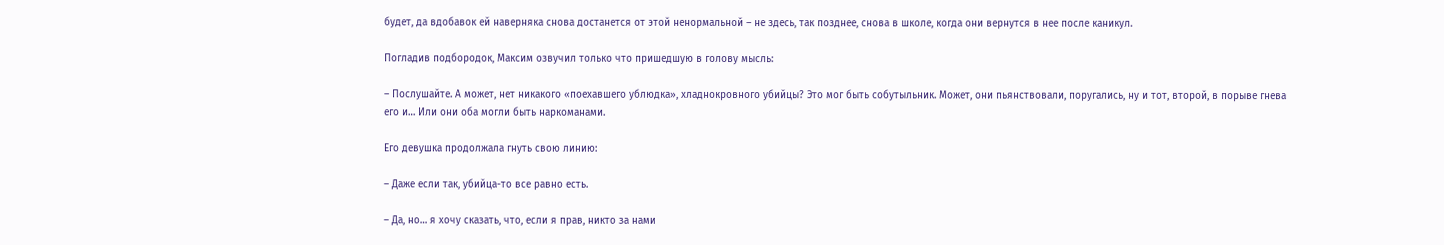будет, да вдобавок ей наверняка снова достанется от этой ненормальной – не здесь, так позднее, снова в школе, когда они вернутся в нее после каникул.

Погладив подбородок, Максим озвучил только что пришедшую в голову мысль:

– Послушайте. А может, нет никакого «поехавшего ублюдка», хладнокровного убийцы? Это мог быть собутыльник. Может, они пьянствовали, поругались, ну и тот, второй, в порыве гнева его и… Или они оба могли быть наркоманами.

Его девушка продолжала гнуть свою линию:

– Даже если так, убийца-то все равно есть.

– Да, но… я хочу сказать, что, если я прав, никто за нами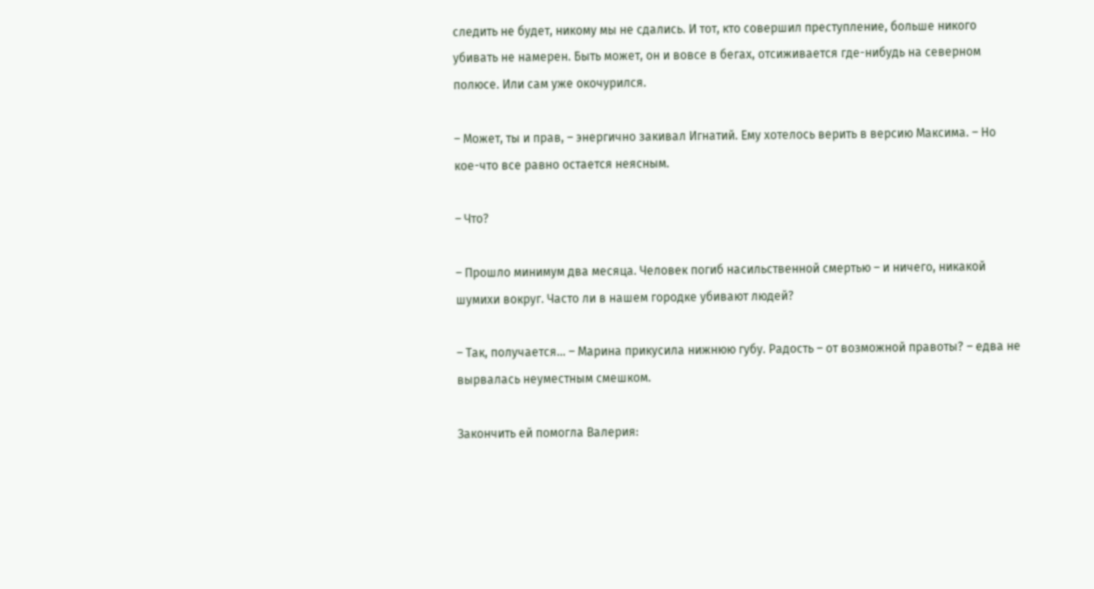следить не будет, никому мы не сдались. И тот, кто совершил преступление, больше никого убивать не намерен. Быть может, он и вовсе в бегах, отсиживается где-нибудь на северном полюсе. Или сам уже окочурился.

– Может, ты и прав, – энергично закивал Игнатий. Ему хотелось верить в версию Максима. – Но кое-что все равно остается неясным.

– Что?

– Прошло минимум два месяца. Человек погиб насильственной смертью – и ничего, никакой шумихи вокруг. Часто ли в нашем городке убивают людей?

– Так, получается… – Марина прикусила нижнюю губу. Радость – от возможной правоты? – едва не вырвалась неуместным смешком.

Закончить ей помогла Валерия: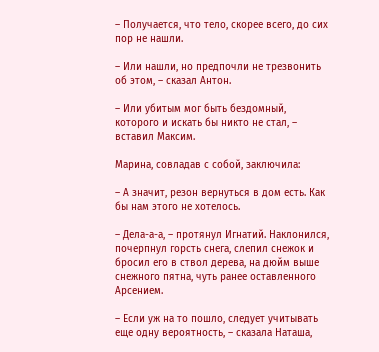– Получается, что тело, скорее всего, до сих пор не нашли.

– Или нашли, но предпочли не трезвонить об этом, – сказал Антон.

– Или убитым мог быть бездомный, которого и искать бы никто не стал, – вставил Максим.

Марина, совладав с собой, заключила:

– А значит, резон вернуться в дом есть. Как бы нам этого не хотелось.

– Дела-а-а, – протянул Игнатий. Наклонился, почерпнул горсть снега, слепил снежок и бросил его в ствол дерева, на дюйм выше снежного пятна, чуть ранее оставленного Арсением.

– Если уж на то пошло, следует учитывать еще одну вероятность, – сказала Наташа,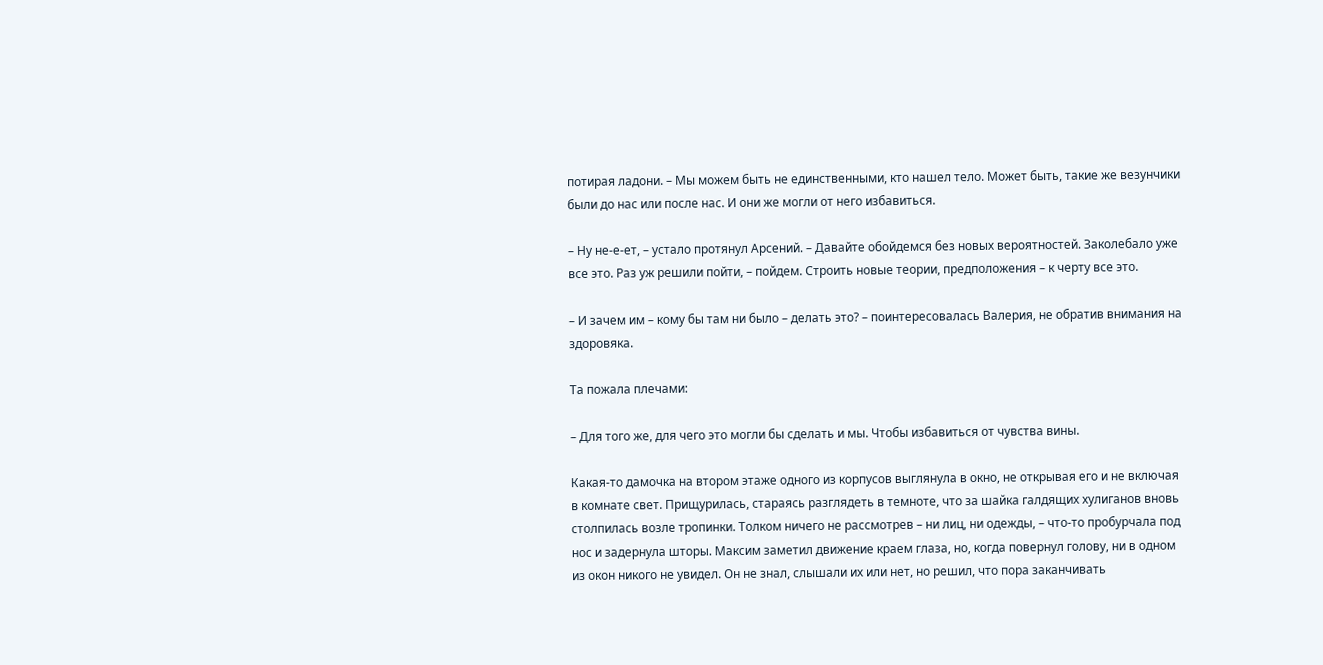потирая ладони. – Мы можем быть не единственными, кто нашел тело. Может быть, такие же везунчики были до нас или после нас. И они же могли от него избавиться.

– Ну не-е-ет, – устало протянул Арсений. – Давайте обойдемся без новых вероятностей. Заколебало уже все это. Раз уж решили пойти, – пойдем. Строить новые теории, предположения – к черту все это.

– И зачем им – кому бы там ни было – делать это? – поинтересовалась Валерия, не обратив внимания на здоровяка.

Та пожала плечами:

– Для того же, для чего это могли бы сделать и мы. Чтобы избавиться от чувства вины.

Какая-то дамочка на втором этаже одного из корпусов выглянула в окно, не открывая его и не включая в комнате свет. Прищурилась, стараясь разглядеть в темноте, что за шайка галдящих хулиганов вновь столпилась возле тропинки. Толком ничего не рассмотрев – ни лиц, ни одежды, – что-то пробурчала под нос и задернула шторы. Максим заметил движение краем глаза, но, когда повернул голову, ни в одном из окон никого не увидел. Он не знал, слышали их или нет, но решил, что пора заканчивать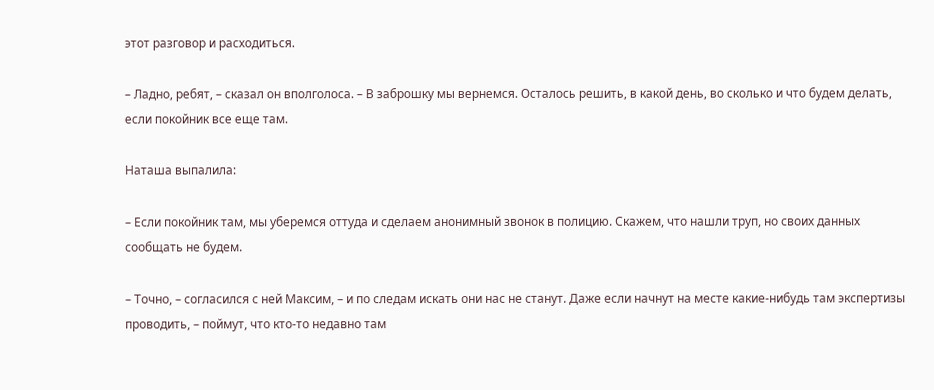этот разговор и расходиться.

– Ладно, ребят, – сказал он вполголоса. – В заброшку мы вернемся. Осталось решить, в какой день, во сколько и что будем делать, если покойник все еще там.

Наташа выпалила:

– Если покойник там, мы уберемся оттуда и сделаем анонимный звонок в полицию. Скажем, что нашли труп, но своих данных сообщать не будем.

– Точно, – согласился с ней Максим, – и по следам искать они нас не станут. Даже если начнут на месте какие-нибудь там экспертизы проводить, – поймут, что кто-то недавно там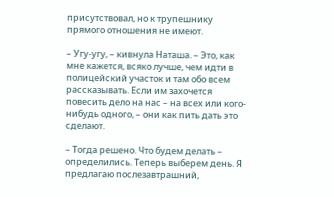присутствовал, но к трупешнику прямого отношения не имеют.

– Угу-угу, – кивнула Наташа. – Это, как мне кажется, всяко лучше, чем идти в полицейский участок и там обо всем рассказывать. Если им захочется повесить дело на нас – на всех или кого-нибудь одного, – они как пить дать это сделают.

– Тогда решено. Что будем делать – определились. Теперь выберем день. Я предлагаю послезавтрашний,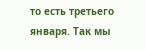то есть третьего января. Так мы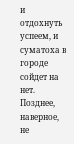и отдохнуть успеем, и суматоха в городе сойдет на нет. Позднее, наверное, не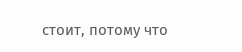стоит, потому что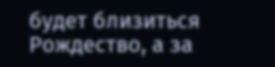будет близиться Рождество, а за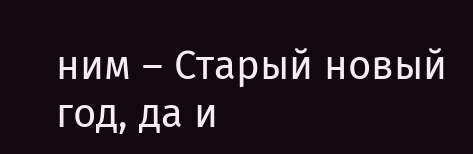ним – Старый новый год, да и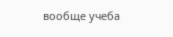вообще учеба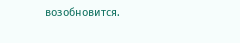возобновится.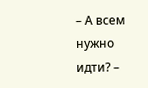– А всем нужно идти? –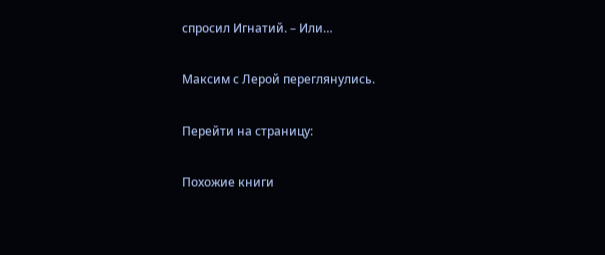спросил Игнатий. – Или…

Максим с Лерой переглянулись.

Перейти на страницу:

Похожие книги